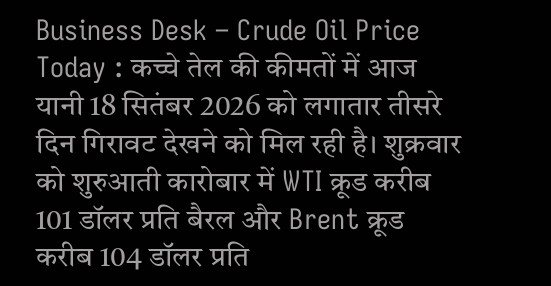Business Desk – Crude Oil Price Today : कच्चे तेल की कीमतों में आज यानी 18 सितंबर 2026 को लगातार तीसरे दिन गिरावट देखने को मिल रही है। शुक्रवार को शुरुआती कारोबार में WTI क्रूड करीब 101 डॉलर प्रति बैरल और Brent क्रूड करीब 104 डॉलर प्रति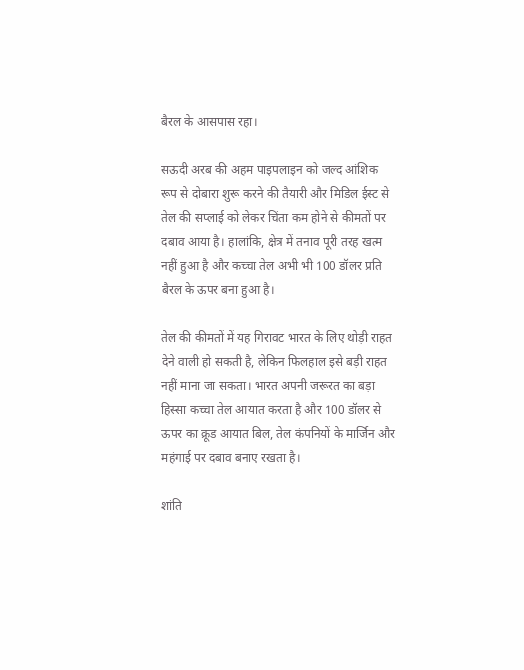बैरल के आसपास रहा।

सऊदी अरब की अहम पाइपलाइन को जल्द आंशिक रूप से दोबारा शुरू करने की तैयारी और मिडिल ईस्ट से तेल की सप्लाई को लेकर चिंता कम होने से कीमतों पर दबाव आया है। हालांकि, क्षेत्र में तनाव पूरी तरह खत्म नहीं हुआ है और कच्चा तेल अभी भी 100 डॉलर प्रति बैरल के ऊपर बना हुआ है।

तेल की कीमतों में यह गिरावट भारत के लिए थोड़ी राहत देने वाली हो सकती है, लेकिन फिलहाल इसे बड़ी राहत नहीं माना जा सकता। भारत अपनी जरूरत का बड़ा हिस्सा कच्चा तेल आयात करता है और 100 डॉलर से ऊपर का क्रूड आयात बिल, तेल कंपनियों के मार्जिन और महंगाई पर दबाव बनाए रखता है।

शांति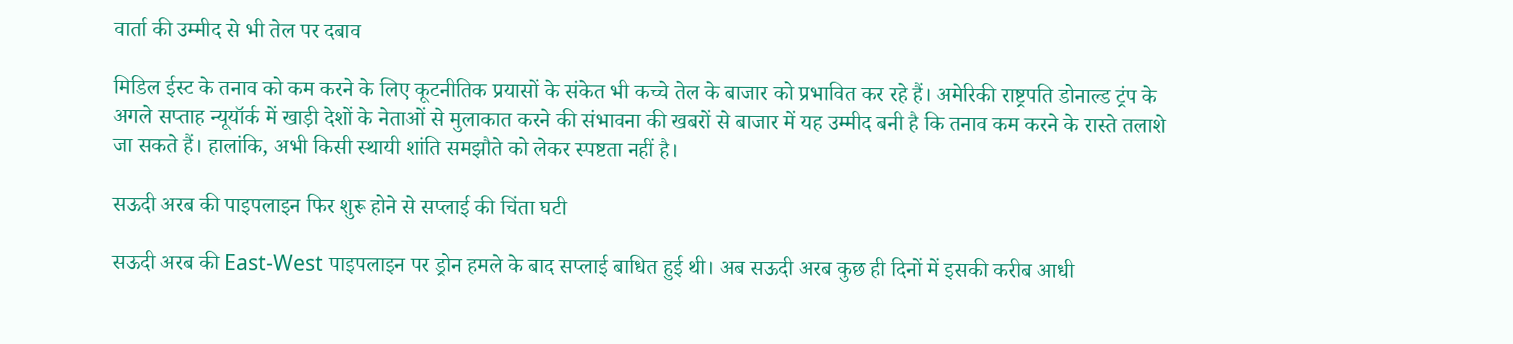वार्ता की उम्मीद से भी तेल पर दबाव

मिडिल ईस्ट के तनाव को कम करने के लिए कूटनीतिक प्रयासों के संकेत भी कच्चे तेल के बाजार को प्रभावित कर रहे हैं। अमेरिकी राष्ट्रपति डोनाल्ड ट्रंप के अगले सप्ताह न्यूयॉर्क में खाड़ी देशों के नेताओं से मुलाकात करने की संभावना की खबरों से बाजार में यह उम्मीद बनी है कि तनाव कम करने के रास्ते तलाशे जा सकते हैं। हालांकि, अभी किसी स्थायी शांति समझौते को लेकर स्पष्टता नहीं है।

सऊदी अरब की पाइपलाइन फिर शुरू होने से सप्लाई की चिंता घटी

सऊदी अरब की East-West पाइपलाइन पर ड्रोन हमले के बाद सप्लाई बाधित हुई थी। अब सऊदी अरब कुछ ही दिनों में इसकी करीब आधी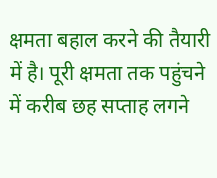क्षमता बहाल करने की तैयारी में है। पूरी क्षमता तक पहुंचने में करीब छह सप्ताह लगने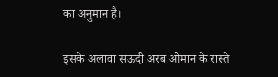का अनुमान है।

इसके अलावा सऊदी अरब ओमान के रास्ते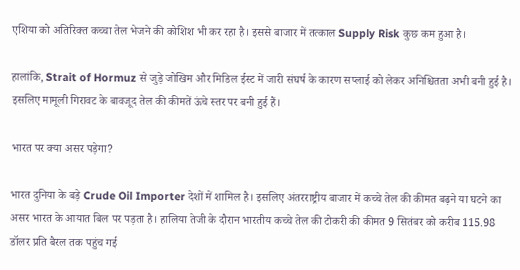एशिया को अतिरिक्त कच्चा तेल भेजने की कोशिश भी कर रहा है। इससे बाजार में तत्काल Supply Risk कुछ कम हुआ है।

हालांकि, Strait of Hormuz से जुड़े जोखिम और मिडिल ईस्ट में जारी संघर्ष के कारण सप्लाई को लेकर अनिश्चितता अभी बनी हुई है। इसलिए मामूली गिरावट के बावजूद तेल की कीमतें ऊंचे स्तर पर बनी हुई हैं।

भारत पर क्या असर पड़ेगा?

भारत दुनिया के बड़े Crude Oil Importer देशों में शामिल है। इसलिए अंतरराष्ट्रीय बाजार में कच्चे तेल की कीमत बढ़ने या घटने का असर भारत के आयात बिल पर पड़ता है। हालिया तेजी के दौरान भारतीय कच्चे तेल की टोकरी की कीमत 9 सितंबर को करीब 115.98 डॉलर प्रति बैरल तक पहुंच गई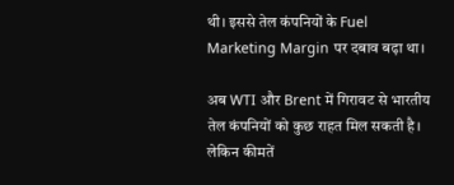थी। इससे तेल कंपनियों के Fuel Marketing Margin पर दबाव बढ़ा था।

अब WTI और Brent में गिरावट से भारतीय तेल कंपनियों को कुछ राहत मिल सकती है। लेकिन कीमतें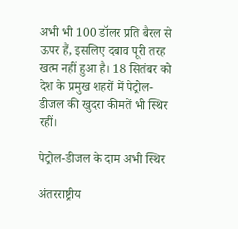अभी भी 100 डॉलर प्रति बैरल से ऊपर हैं, इसलिए दबाव पूरी तरह खत्म नहीं हुआ है। 18 सितंबर को देश के प्रमुख शहरों में पेट्रोल-डीजल की खुदरा कीमतें भी स्थिर रहीं।

पेट्रोल-डीजल के दाम अभी स्थिर

अंतरराष्ट्रीय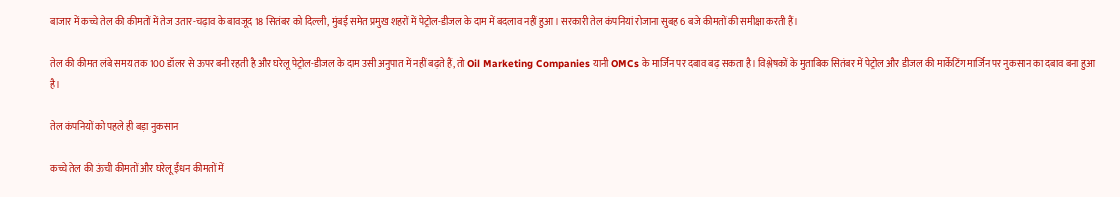बाजार में कच्चे तेल की कीमतों में तेज उतार-चढ़ाव के बावजूद 18 सितंबर को दिल्ली, मुंबई समेत प्रमुख शहरों में पेट्रोल-डीजल के दाम में बदलाव नहीं हुआ। सरकारी तेल कंपनियां रोजाना सुबह 6 बजे कीमतों की समीक्षा करती हैं।

तेल की कीमत लंबे समय तक 100 डॉलर से ऊपर बनी रहती है और घरेलू पेट्रोल-डीजल के दाम उसी अनुपात में नहीं बढ़ते हैं, तो Oil Marketing Companies यानी OMCs के मार्जिन पर दबाव बढ़ सकता है। विश्लेषकों के मुताबिक सितंबर में पेट्रोल और डीजल की मार्केटिंग मार्जिन पर नुकसान का दबाव बना हुआ है।

तेल कंपनियों को पहले ही बड़ा नुकसान

कच्चे तेल की ऊंची कीमतों और घरेलू ईंधन कीमतों में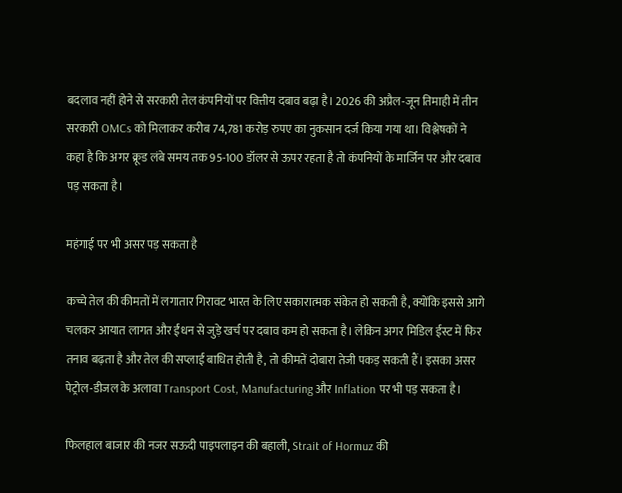बदलाव नहीं होने से सरकारी तेल कंपनियों पर वित्तीय दबाव बढ़ा है। 2026 की अप्रैल-जून तिमाही में तीन सरकारी OMCs को मिलाकर करीब 74,781 करोड़ रुपए का नुकसान दर्ज किया गया था। विश्लेषकों ने कहा है कि अगर क्रूड लंबे समय तक 95-100 डॉलर से ऊपर रहता है तो कंपनियों के मार्जिन पर और दबाव पड़ सकता है।

महंगाई पर भी असर पड़ सकता है

कच्चे तेल की कीमतों में लगातार गिरावट भारत के लिए सकारात्मक संकेत हो सकती है, क्योंकि इससे आगे चलकर आयात लागत और ईंधन से जुड़े खर्च पर दबाव कम हो सकता है। लेकिन अगर मिडिल ईस्ट में फिर तनाव बढ़ता है और तेल की सप्लाई बाधित होती है, तो कीमतें दोबारा तेजी पकड़ सकती हैं। इसका असर पेट्रोल-डीजल के अलावा Transport Cost, Manufacturing और Inflation पर भी पड़ सकता है।

फिलहाल बाजार की नजर सऊदी पाइपलाइन की बहाली, Strait of Hormuz की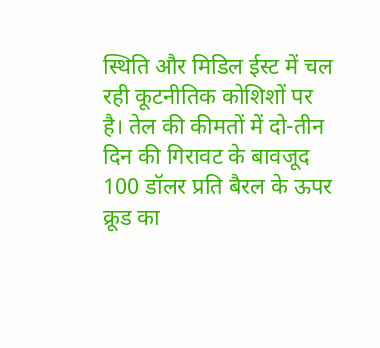स्थिति और मिडिल ईस्ट में चल रही कूटनीतिक कोशिशों पर है। तेल की कीमतों में दो-तीन दिन की गिरावट के बावजूद 100 डॉलर प्रति बैरल के ऊपर क्रूड का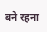बने रहना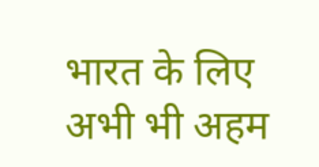भारत के लिए अभी भी अहम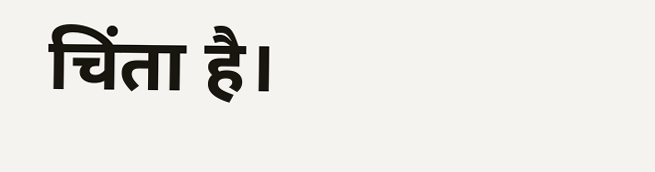चिंता है।